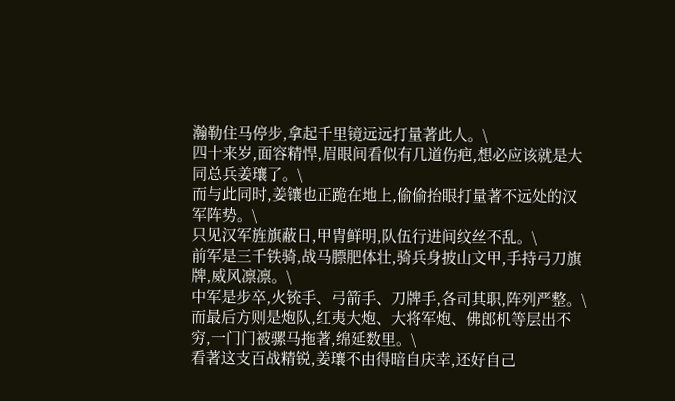瀚勒住马停步,拿起千里镜远远打量著此人。\
四十来岁,面容精悍,眉眼间看似有几道伤疤,想必应该就是大同总兵姜瓖了。\
而与此同时,姜镶也正跪在地上,偷偷抬眼打量著不远处的汉军阵势。\
只见汉军旌旗蔽日,甲胄鲜明,队伍行进间纹丝不乱。\
前军是三千铁骑,战马膘肥体壮,骑兵身披山文甲,手持弓刀旗牌,威风凛凛。\
中军是步卒,火铳手、弓箭手、刀牌手,各司其职,阵列严整。\
而最后方则是炮队,红夷大炮、大将军炮、佛郎机等层出不穷,一门门被骡马拖著,绵延数里。\
看著这支百战精锐,姜瓖不由得暗自庆幸,还好自己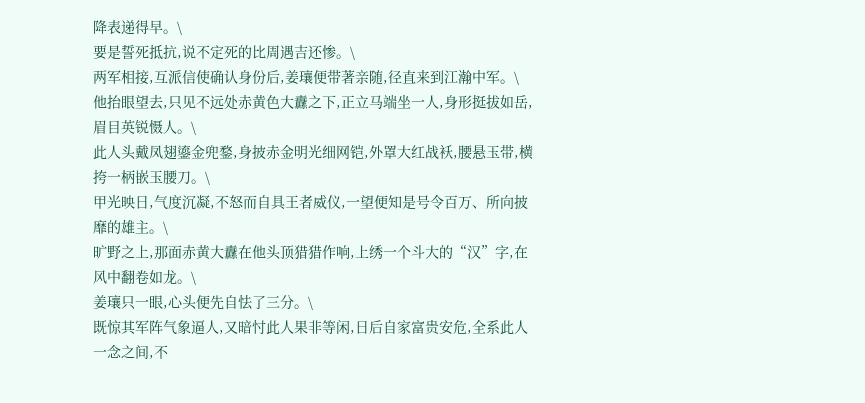降表递得早。\
要是誓死抵抗,说不定死的比周遇吉还惨。\
两军相接,互派信使确认身份后,姜瓖便带著亲随,径直来到江瀚中军。\
他抬眼望去,只见不远处赤黄色大纛之下,正立马端坐一人,身形挺拔如岳,眉目英锐慑人。\
此人头戴凤翅鎏金兜鍪,身披赤金明光细网铠,外罩大红战袄,腰悬玉带,横挎一柄嵌玉腰刀。\
甲光映日,气度沉凝,不怒而自具王者威仪,一望便知是号令百万、所向披靡的雄主。\
旷野之上,那面赤黄大纛在他头顶猎猎作响,上绣一个斗大的“汉”字,在风中翻卷如龙。\
姜瓖只一眼,心头便先自怯了三分。\
既惊其军阵气象逼人,又暗忖此人果非等闲,日后自家富贵安危,全系此人一念之间,不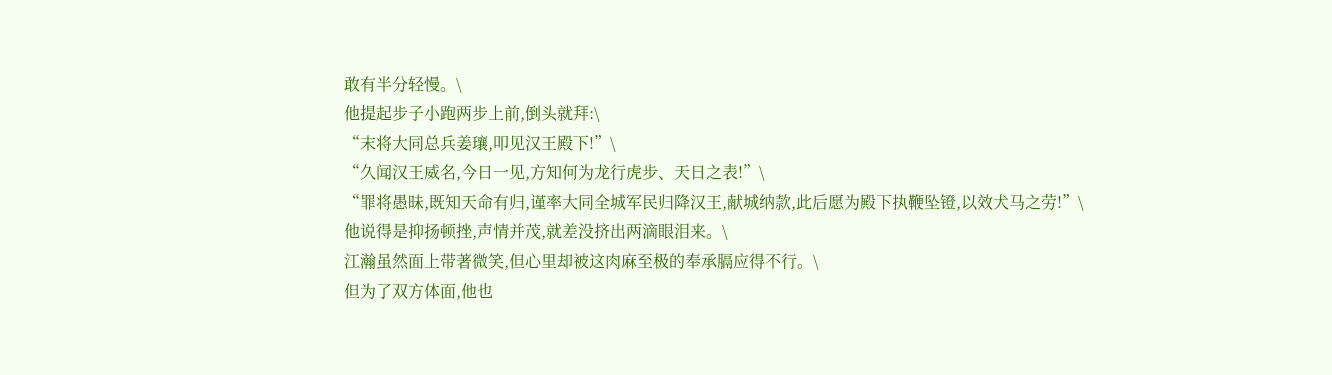敢有半分轻慢。\
他提起步子小跑两步上前,倒头就拜:\
“末将大同总兵姜瓖,叩见汉王殿下!”\
“久闻汉王威名,今日一见,方知何为龙行虎步、天日之表!”\
“罪将愚昧,既知天命有归,谨率大同全城军民归降汉王,献城纳款,此后愿为殿下执鞭坠镫,以效犬马之劳!”\
他说得是抑扬顿挫,声情并茂,就差没挤出两滴眼泪来。\
江瀚虽然面上带著微笑,但心里却被这肉麻至极的奉承膈应得不行。\
但为了双方体面,他也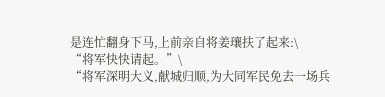是连忙翻身下马,上前亲自将姜瓖扶了起来:\
“将军快快请起。”\
“将军深明大义,献城归顺,为大同军民免去一场兵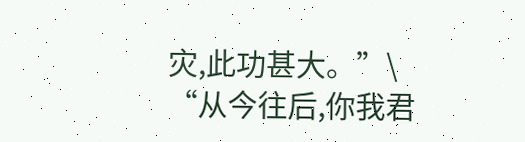灾,此功甚大。”\
“从今往后,你我君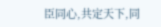臣同心,共定天下,同